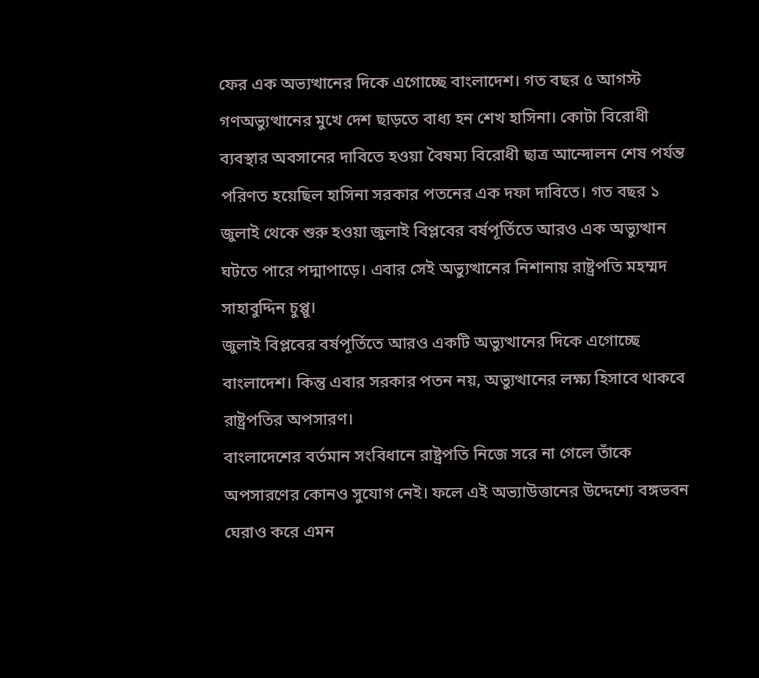ফের এক অভ্যত্থানের দিকে এগোচ্ছে বাংলাদেশ। গত বছর ৫ আগস্ট গণঅভ্যুত্থানের মুখে দেশ ছাড়তে বাধ্য হন শেখ হাসিনা। কোটা বিরোধী ব্যবস্থার অবসানের দাবিতে হওয়া বৈষম্য বিরোধী ছাত্র আন্দোলন শেষ পর্যন্ত পরিণত হয়েছিল হাসিনা সরকার পতনের এক দফা দাবিতে। গত বছর ১ জুলাই থেকে শুরু হওয়া জুলাই বিপ্লবের বর্ষপূর্তিতে আরও এক অভ্যুত্থান ঘটতে পারে পদ্মাপাড়ে। এবার সেই অভ্যুত্থানের নিশানায় রাষ্ট্রপতি মহম্মদ সাহাবুদ্দিন চুপ্পু।
জুলাই বিপ্লবের বর্ষপূর্তিতে আরও একটি অভ্যুত্থানের দিকে এগোচ্ছে বাংলাদেশ। কিন্তু এবার সরকার পতন নয়, অভ্যুত্থানের লক্ষ্য হিসাবে থাকবে রাষ্ট্রপতির অপসারণ।
বাংলাদেশের বর্তমান সংবিধানে রাষ্ট্রপতি নিজে সরে না গেলে তাঁকে অপসারণের কোনও সুযোগ নেই। ফলে এই অভ্যাউত্তানের উদ্দেশ্যে বঙ্গভবন ঘেরাও করে এমন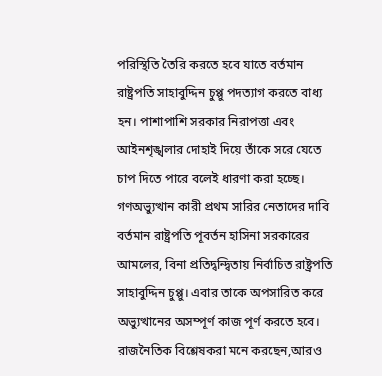পরিস্থিতি তৈরি করতে হবে যাতে বর্তমান রাষ্ট্রপতি সাহাবুদ্দিন চুপ্পু পদত্যাগ করতে বাধ্য হন। পাশাপাশি সরকার নিরাপত্তা এবং আইনশৃঙ্খলার দোহাই দিয়ে তাঁকে সরে যেতে চাপ দিতে পারে বলেই ধারণা করা হচ্ছে।
গণঅভ্যুত্থান কারী প্রথম সারির নেতাদের দাবি বর্তমান রাষ্ট্রপতি পূবর্তন হাসিনা সরকারের আমলের, বিনা প্রতিদ্বন্দ্বিতায় নির্বাচিত রাষ্ট্রপতি সাহাবুদ্দিন চুপ্পু। এবার তাকে অপসারিত করে অভ্যুত্থানের অসম্পূর্ণ কাজ পূর্ণ করতে হবে।
রাজনৈতিক বিশ্লেষকরা মনে করছেন,আরও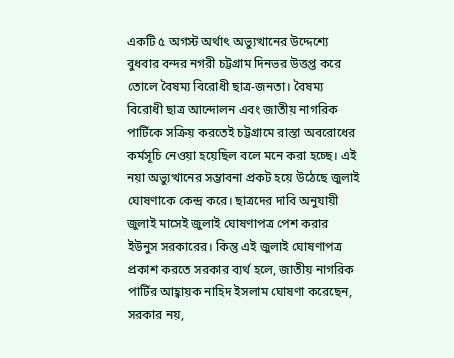একটি ৫ অগস্ট অর্থাৎ অভ্যুত্থানের উদ্দেশ্যে বুধবার বন্দর নগরী চট্টগ্রাম দিনভর উত্তপ্ত করে তোলে বৈষম্য বিরোধী ছাত্র-জনতা। বৈষম্য বিরোধী ছাত্র আন্দোলন এবং জাতীয় নাগরিক পার্টিকে সক্রিয় করতেই চট্টগ্রামে রাস্তা অবরোধের কর্মসূচি নেওয়া হয়েছিল বলে মনে করা হচ্ছে। এই নয়া অভ্যুত্থানের সম্ভাবনা প্রকট হয়ে উঠেছে জুলাই ঘোষণাকে কেন্দ্র করে। ছাত্রদের দাবি অনুযায়ী জুলাই মাসেই জুলাই ঘোষণাপত্র পেশ করার ইউনুস সরকারের। কিন্তু এই জুলাই ঘোষণাপত্র প্রকাশ করতে সরকার ব্যর্থ হলে, জাতীয় নাগরিক পার্টির আহ্বায়ক নাহিদ ইসলাম ঘোষণা করেছেন, সরকার নয়,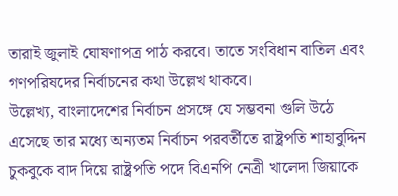তারাই জুলাই ঘোষণাপত্র পাঠ করবে। তাতে সংবিধান বাতিল এবং গণপরিষদের নির্বাচনের কথা উল্লেখ থাকবে।
উল্লেখ্য, বাংলাদেশের নির্বাচন প্রসঙ্গে যে সম্ভবনা গুলি উঠে এসেছে তার মধ্যে অন্যতম নির্বাচন পরবর্তীতে রাষ্ট্রপতি শাহাবুদ্দিন চুকবুকে বাদ দিয়ে রাষ্ট্রপতি পদে বিএনপি নেত্রী খালেদা জিয়াকে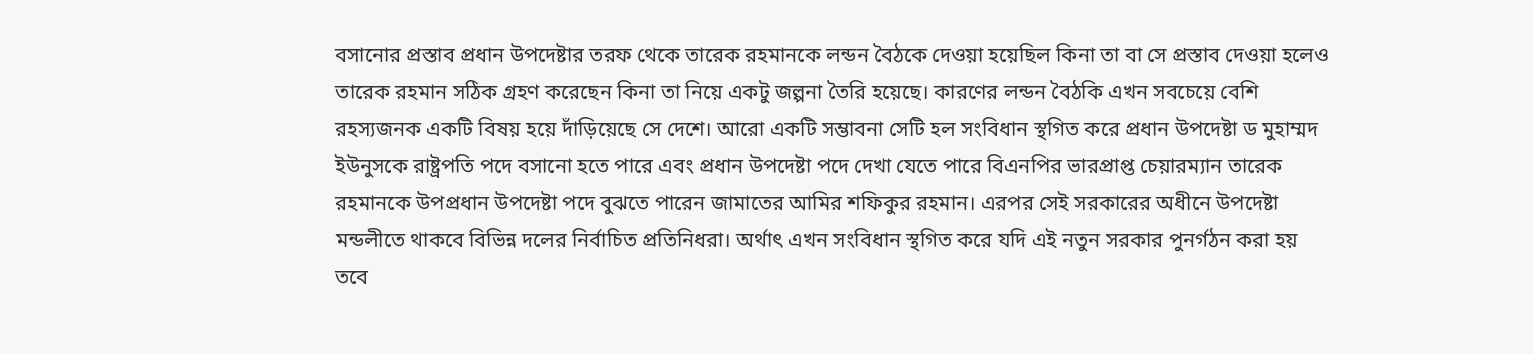বসানোর প্রস্তাব প্রধান উপদেষ্টার তরফ থেকে তারেক রহমানকে লন্ডন বৈঠকে দেওয়া হয়েছিল কিনা তা বা সে প্রস্তাব দেওয়া হলেও তারেক রহমান সঠিক গ্রহণ করেছেন কিনা তা নিয়ে একটু জল্পনা তৈরি হয়েছে। কারণের লন্ডন বৈঠকি এখন সবচেয়ে বেশি রহস্যজনক একটি বিষয় হয়ে দাঁড়িয়েছে সে দেশে। আরো একটি সম্ভাবনা সেটি হল সংবিধান স্থগিত করে প্রধান উপদেষ্টা ড মুহাম্মদ ইউনুসকে রাষ্ট্রপতি পদে বসানো হতে পারে এবং প্রধান উপদেষ্টা পদে দেখা যেতে পারে বিএনপির ভারপ্রাপ্ত চেয়ারম্যান তারেক রহমানকে উপপ্রধান উপদেষ্টা পদে বুঝতে পারেন জামাতের আমির শফিকুর রহমান। এরপর সেই সরকারের অধীনে উপদেষ্টা মন্ডলীতে থাকবে বিভিন্ন দলের নির্বাচিত প্রতিনিধরা। অর্থাৎ এখন সংবিধান স্থগিত করে যদি এই নতুন সরকার পুনর্গঠন করা হয় তবে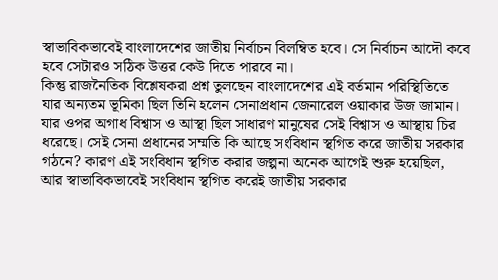স্বাভাবিকভাবেই বাংলাদেশের জাতীয় নির্বাচন বিলম্বিত হবে। সে নির্বাচন আদৌ কবে হবে সেটারও সঠিক উত্তর কেউ দিতে পারবে না।
কিন্তু রাজনৈতিক বিশ্লেষকরা প্রশ্ন তুলছেন বাংলাদেশের এই বর্তমান পরিস্থিতিতে যার অন্যতম ভূমিকা ছিল তিনি হলেন সেনাপ্রধান জেনারেল ওয়াকার উজ জামান। যার ওপর অগাধ বিশ্বাস ও আস্থা ছিল সাধারণ মানুষের সেই বিশ্বাস ও আস্থায় চির ধরেছে। সেই সেনা প্রধানের সম্মতি কি আছে সংবিধান স্থগিত করে জাতীয় সরকার গঠনে? কারণ এই সংবিধান স্থগিত করার জল্পনা অনেক আগেই শুরু হয়েছিল, আর স্বাভাবিকভাবেই সংবিধান স্থগিত করেই জাতীয় সরকার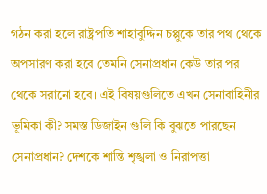গঠন করা হলে রাষ্ট্রপতি শাহাবুদ্দিন চপ্পুকে তার পথ থেকে অপসারণ করা হবে তেমনি সেনাপ্রধান কেউ তার পর থেকে সরানো হবে। এই বিষয়গুলিতে এখন সেনাবাহিনীর ভূমিকা কী? সমস্ত ডিজাইন গুলি কি বুঝতে পারছেন সেনাপ্রধান? দেশকে শান্তি শৃঙ্খলা ও নিরাপত্তা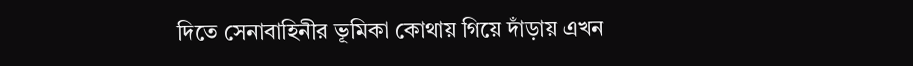দিতে সেনাবাহিনীর ভূমিকা কোথায় গিয়ে দাঁড়ায় এখন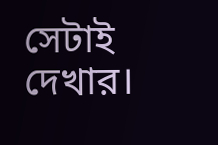সেটাই দেখার।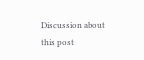Discussion about this post